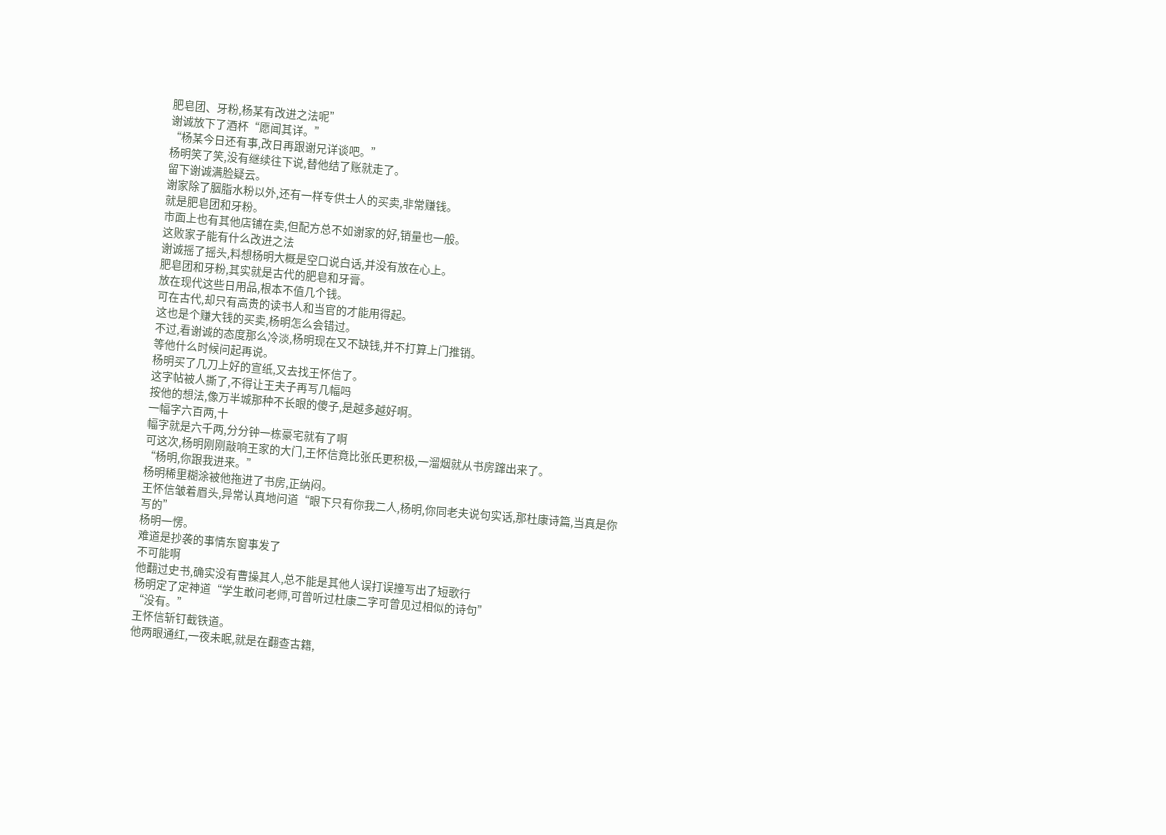肥皂团、牙粉,杨某有改进之法呢”
谢诚放下了酒杯“愿闻其详。”
“杨某今日还有事,改日再跟谢兄详谈吧。”
杨明笑了笑,没有继续往下说,替他结了账就走了。
留下谢诚满脸疑云。
谢家除了胭脂水粉以外,还有一样专供士人的买卖,非常赚钱。
就是肥皂团和牙粉。
市面上也有其他店铺在卖,但配方总不如谢家的好,销量也一般。
这败家子能有什么改进之法
谢诚摇了摇头,料想杨明大概是空口说白话,并没有放在心上。
肥皂团和牙粉,其实就是古代的肥皂和牙膏。
放在现代这些日用品,根本不值几个钱。
可在古代,却只有高贵的读书人和当官的才能用得起。
这也是个赚大钱的买卖,杨明怎么会错过。
不过,看谢诚的态度那么冷淡,杨明现在又不缺钱,并不打算上门推销。
等他什么时候问起再说。
杨明买了几刀上好的宣纸,又去找王怀信了。
这字帖被人撕了,不得让王夫子再写几幅吗
按他的想法,像万半城那种不长眼的傻子,是越多越好啊。
一幅字六百两,十
幅字就是六千两,分分钟一栋豪宅就有了啊
可这次,杨明刚刚敲响王家的大门,王怀信竟比张氏更积极,一溜烟就从书房蹿出来了。
“杨明,你跟我进来。”
杨明稀里糊涂被他拖进了书房,正纳闷。
王怀信皱着眉头,异常认真地问道“眼下只有你我二人,杨明,你同老夫说句实话,那杜康诗篇,当真是你写的”
杨明一愣。
难道是抄袭的事情东窗事发了
不可能啊
他翻过史书,确实没有曹操其人,总不能是其他人误打误撞写出了短歌行
杨明定了定神道“学生敢问老师,可曾听过杜康二字可曾见过相似的诗句”
“没有。”
王怀信斩钉截铁道。
他两眼通红,一夜未眠,就是在翻查古籍,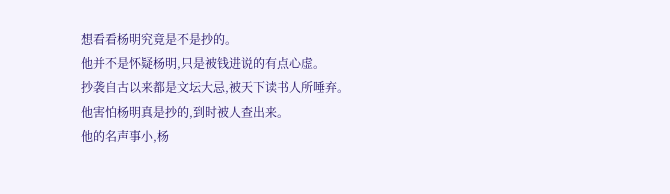想看看杨明究竟是不是抄的。
他并不是怀疑杨明,只是被钱进说的有点心虚。
抄袭自古以来都是文坛大忌,被天下读书人所唾弃。
他害怕杨明真是抄的,到时被人查出来。
他的名声事小,杨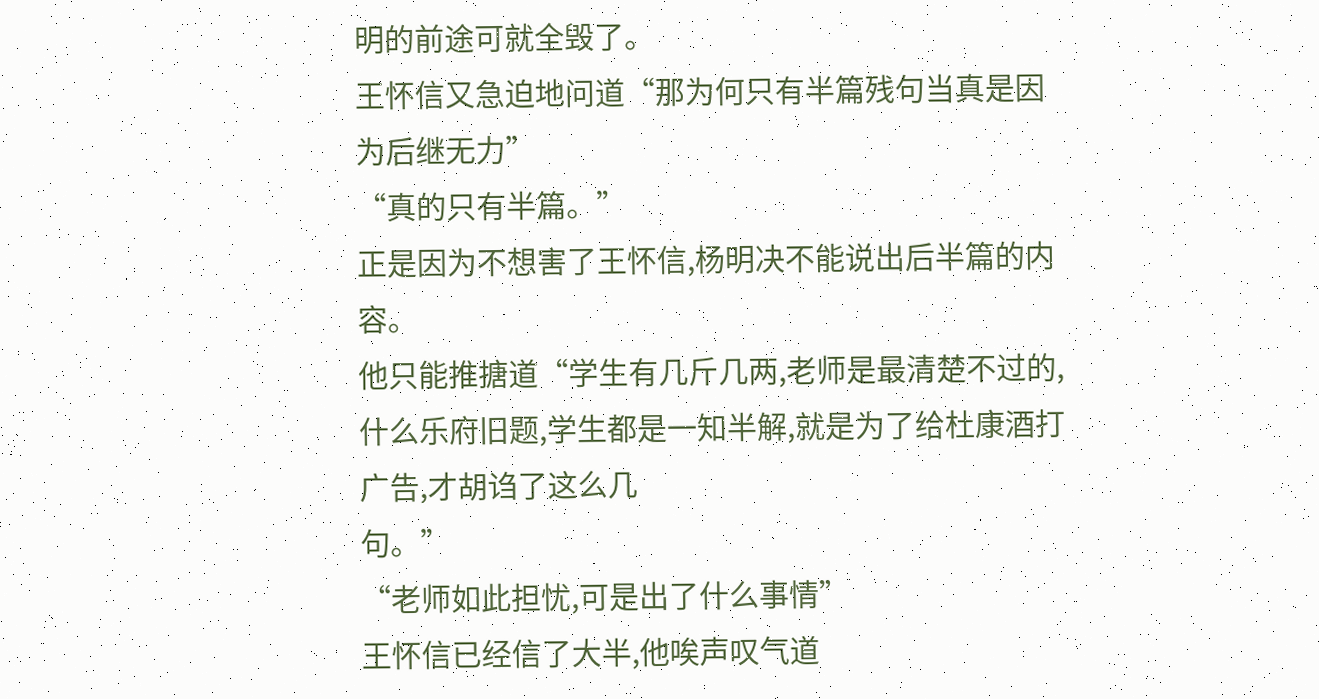明的前途可就全毁了。
王怀信又急迫地问道“那为何只有半篇残句当真是因为后继无力”
“真的只有半篇。”
正是因为不想害了王怀信,杨明决不能说出后半篇的内容。
他只能推搪道“学生有几斤几两,老师是最清楚不过的,什么乐府旧题,学生都是一知半解,就是为了给杜康酒打广告,才胡诌了这么几
句。”
“老师如此担忧,可是出了什么事情”
王怀信已经信了大半,他唉声叹气道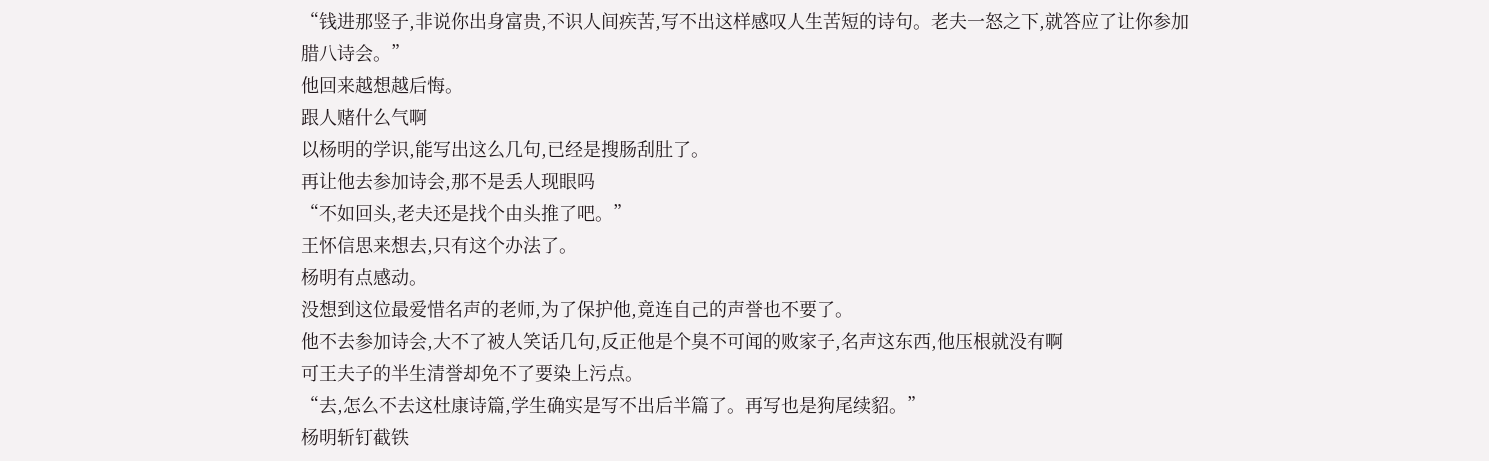“钱进那竖子,非说你出身富贵,不识人间疾苦,写不出这样感叹人生苦短的诗句。老夫一怒之下,就答应了让你参加腊八诗会。”
他回来越想越后悔。
跟人赌什么气啊
以杨明的学识,能写出这么几句,已经是搜肠刮肚了。
再让他去参加诗会,那不是丢人现眼吗
“不如回头,老夫还是找个由头推了吧。”
王怀信思来想去,只有这个办法了。
杨明有点感动。
没想到这位最爱惜名声的老师,为了保护他,竟连自己的声誉也不要了。
他不去参加诗会,大不了被人笑话几句,反正他是个臭不可闻的败家子,名声这东西,他压根就没有啊
可王夫子的半生清誉却免不了要染上污点。
“去,怎么不去这杜康诗篇,学生确实是写不出后半篇了。再写也是狗尾续貂。”
杨明斩钉截铁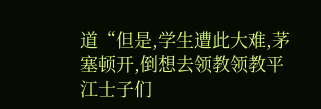道“但是,学生遭此大难,茅塞顿开,倒想去领教领教平江士子们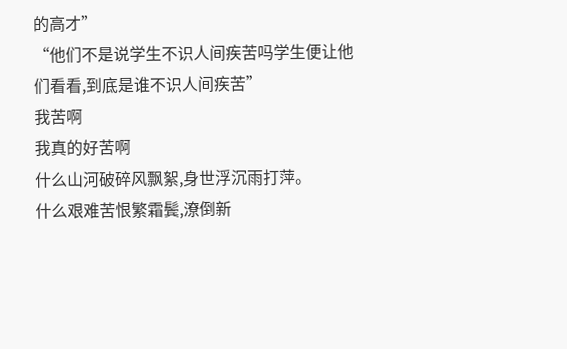的高才”
“他们不是说学生不识人间疾苦吗学生便让他们看看,到底是谁不识人间疾苦”
我苦啊
我真的好苦啊
什么山河破碎风飘絮,身世浮沉雨打萍。
什么艰难苦恨繁霜鬓,潦倒新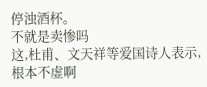停浊酒杯。
不就是卖惨吗
这,杜甫、文天祥等爱国诗人表示,根本不虚啊